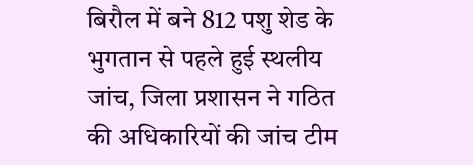बिरौल में बने 812 पशु शेड के भुगतान से पहले हुई स्थलीय जांच, जिला प्रशासन ने गठित की अधिकारियों की जांच टीम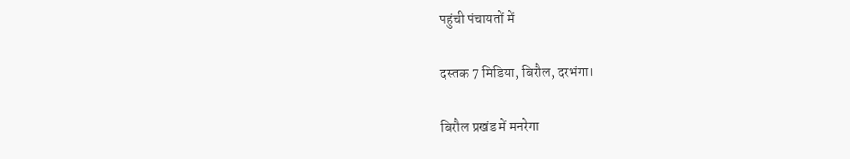पहुंची पंचायतों में

दस्तक 7 मिडिया, बिरौल, दरभंगा।

बिरौल प्रखंड में मनरेगा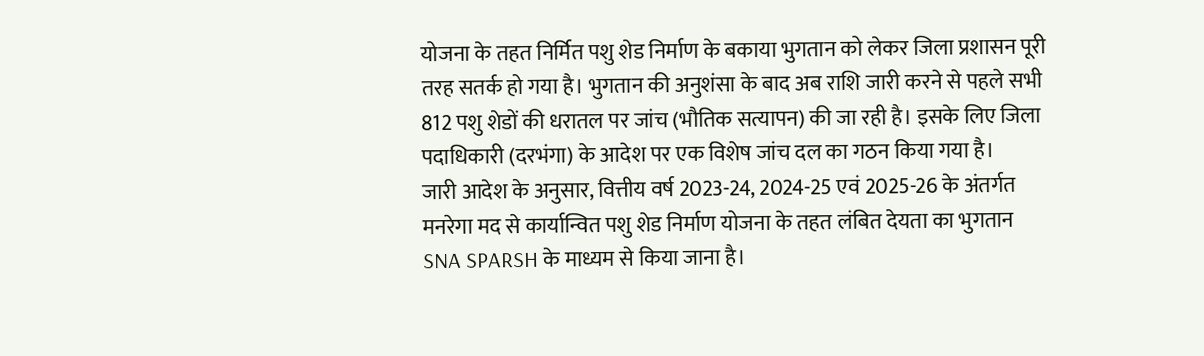योजना के तहत निर्मित पशु शेड निर्माण के बकाया भुगतान को लेकर जिला प्रशासन पूरी तरह सतर्क हो गया है। भुगतान की अनुशंसा के बाद अब राशि जारी करने से पहले सभी 812 पशु शेडों की धरातल पर जांच (भौतिक सत्यापन) की जा रही है। इसके लिए जिला पदाधिकारी (दरभंगा) के आदेश पर एक विशेष जांच दल का गठन किया गया है।
जारी आदेश के अनुसार, वित्तीय वर्ष 2023-24, 2024-25 एवं 2025-26 के अंतर्गत मनरेगा मद से कार्यान्वित पशु शेड निर्माण योजना के तहत लंबित देयता का भुगतान SNA SPARSH के माध्यम से किया जाना है।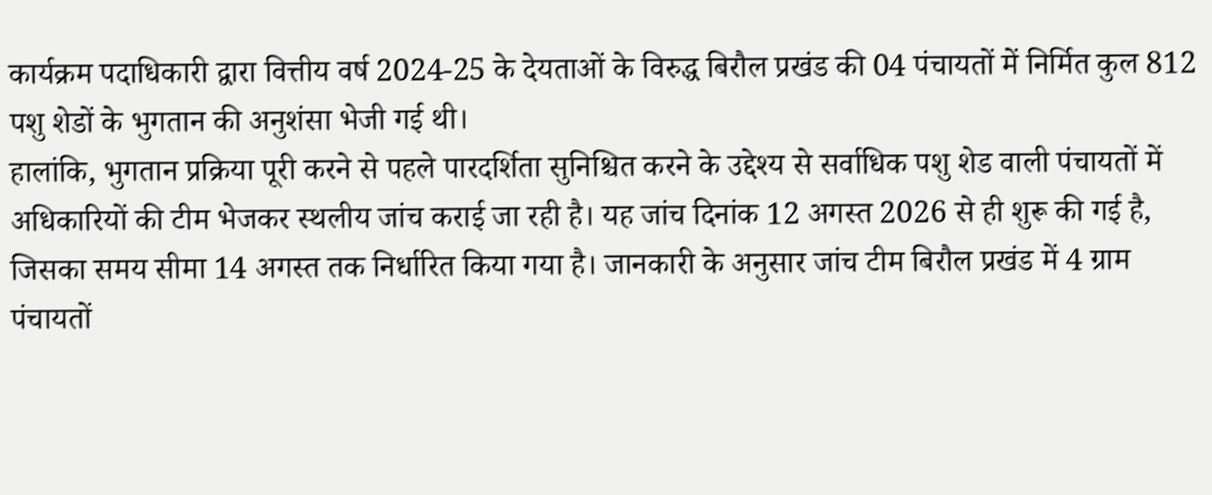कार्यक्रम पदाधिकारी द्वारा वित्तीय वर्ष 2024-25 के देयताओं के विरुद्ध बिरौल प्रखंड की 04 पंचायतों में निर्मित कुल 812 पशु शेडों के भुगतान की अनुशंसा भेजी गई थी।
हालांकि, भुगतान प्रक्रिया पूरी करने से पहले पारदर्शिता सुनिश्चित करने के उद्देश्य से सर्वाधिक पशु शेड वाली पंचायतों में अधिकारियों की टीम भेजकर स्थलीय जांच कराई जा रही है। यह जांच दिनांक 12 अगस्त 2026 से ही शुरू की गई है, जिसका समय सीमा 14 अगस्त तक निर्धारित किया गया है। जानकारी के अनुसार जांच टीम बिरौल प्रखंड में 4 ग्राम पंचायतों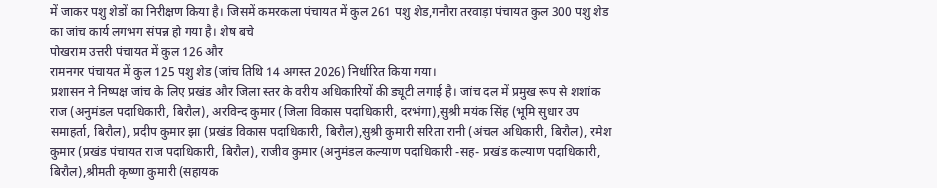में जाकर पशु शेडों का निरीक्षण किया है। जिसमें कमरकला पंचायत में कुल 261 पशु शेड,गनौरा तरवाड़ा पंचायत कुल 300 पशु शेड का जांच कार्य लगभग संपन्न हो गया है। शेष बचे
पोखराम उत्तरी पंचायत में कुल 126 और
रामनगर पंचायत में कुल 125 पशु शेड (जांच तिथि 14 अगस्त 2026) निर्धारित किया गया।
प्रशासन ने निष्पक्ष जांच के लिए प्रखंड और जिला स्तर के वरीय अधिकारियों की ड्यूटी लगाई है। जांच दल में प्रमुख रूप से शशांक राज (अनुमंडल पदाधिकारी, बिरौल), अरविन्द कुमार (जिला विकास पदाधिकारी, दरभंगा),सुश्री मयंक सिंह (भूमि सुधार उप समाहर्ता, बिरौल), प्रदीप कुमार झा (प्रखंड विकास पदाधिकारी, बिरौल),सुश्री कुमारी सरिता रानी (अंचल अधिकारी, बिरौल), रमेश कुमार (प्रखंड पंचायत राज पदाधिकारी, बिरौल), राजीव कुमार (अनुमंडल कल्याण पदाधिकारी -सह- प्रखंड कल्याण पदाधिकारी, बिरौल),श्रीमती कृष्णा कुमारी (सहायक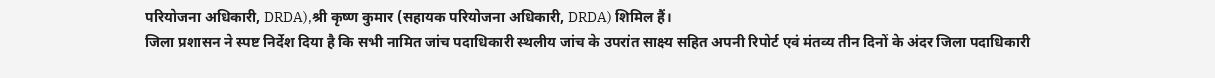परियोजना अधिकारी, DRDA),श्री कृष्ण कुमार (सहायक परियोजना अधिकारी, DRDA) शिमिल हैं।
जिला प्रशासन ने स्पष्ट निर्देश दिया है कि सभी नामित जांच पदाधिकारी स्थलीय जांच के उपरांत साक्ष्य सहित अपनी रिपोर्ट एवं मंतव्य तीन दिनों के अंदर जिला पदाधिकारी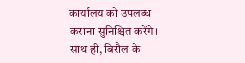कार्यालय को उपलब्ध कराना सुनिश्चित करेंगे। साथ ही, बिरौल के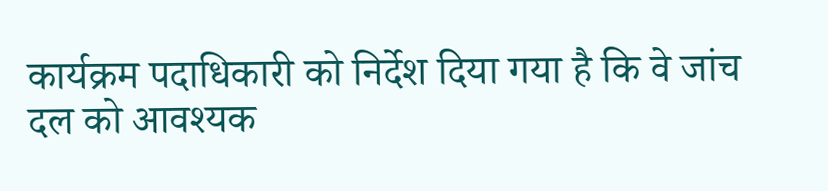कार्यक्रम पदाधिकारी को निर्देश दिया गया है कि वे जांच दल को आवश्यक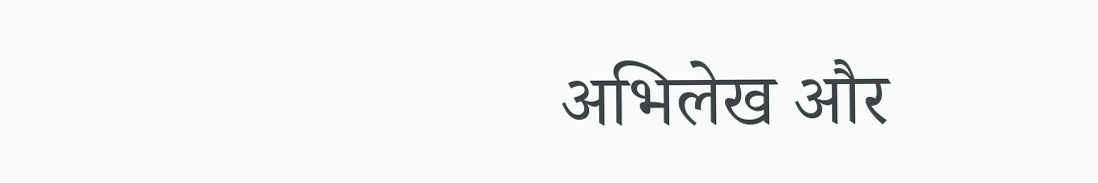अभिलेख और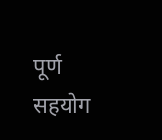पूर्ण सहयोग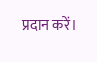प्रदान करें।